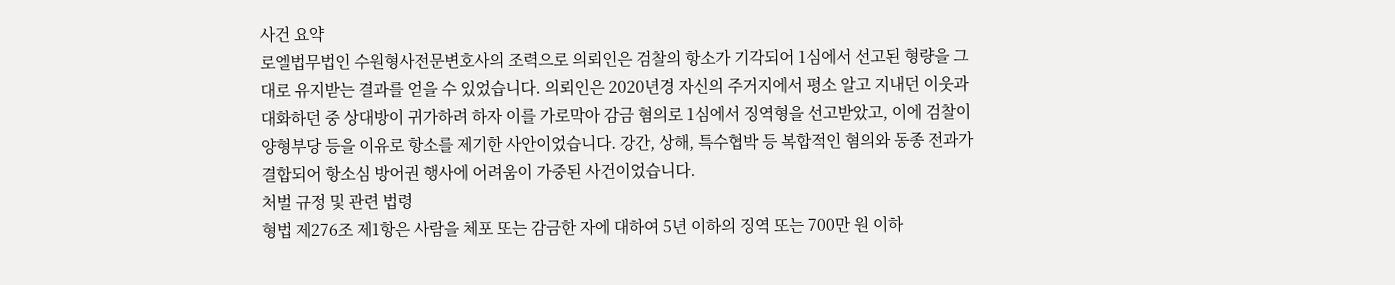사건 요약
로엘법무법인 수원형사전문변호사의 조력으로 의뢰인은 검찰의 항소가 기각되어 1심에서 선고된 형량을 그대로 유지받는 결과를 얻을 수 있었습니다. 의뢰인은 2020년경 자신의 주거지에서 평소 알고 지내던 이웃과 대화하던 중 상대방이 귀가하려 하자 이를 가로막아 감금 혐의로 1심에서 징역형을 선고받았고, 이에 검찰이 양형부당 등을 이유로 항소를 제기한 사안이었습니다. 강간, 상해, 특수협박 등 복합적인 혐의와 동종 전과가 결합되어 항소심 방어권 행사에 어려움이 가중된 사건이었습니다.
처벌 규정 및 관련 법령
형법 제276조 제1항은 사람을 체포 또는 감금한 자에 대하여 5년 이하의 징역 또는 700만 원 이하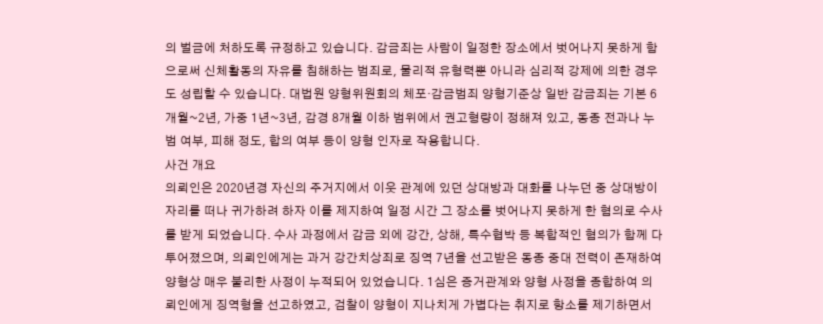의 벌금에 처하도록 규정하고 있습니다. 감금죄는 사람이 일정한 장소에서 벗어나지 못하게 함으로써 신체활동의 자유를 침해하는 범죄로, 물리적 유형력뿐 아니라 심리적 강제에 의한 경우도 성립할 수 있습니다. 대법원 양형위원회의 체포·감금범죄 양형기준상 일반 감금죄는 기본 6개월~2년, 가중 1년~3년, 감경 8개월 이하 범위에서 권고형량이 정해져 있고, 동종 전과나 누범 여부, 피해 정도, 합의 여부 등이 양형 인자로 작용합니다.
사건 개요
의뢰인은 2020년경 자신의 주거지에서 이웃 관계에 있던 상대방과 대화를 나누던 중 상대방이 자리를 떠나 귀가하려 하자 이를 제지하여 일정 시간 그 장소를 벗어나지 못하게 한 혐의로 수사를 받게 되었습니다. 수사 과정에서 감금 외에 강간, 상해, 특수협박 등 복합적인 혐의가 함께 다투어졌으며, 의뢰인에게는 과거 강간치상죄로 징역 7년을 선고받은 동종 중대 전력이 존재하여 양형상 매우 불리한 사정이 누적되어 있었습니다. 1심은 증거관계와 양형 사정을 종합하여 의뢰인에게 징역형을 선고하였고, 검찰이 양형이 지나치게 가볍다는 취지로 항소를 제기하면서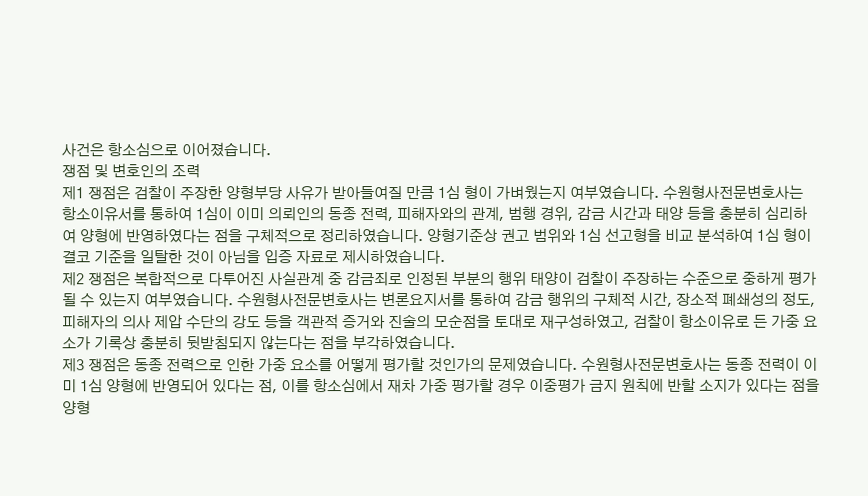사건은 항소심으로 이어졌습니다.
쟁점 및 변호인의 조력
제1 쟁점은 검찰이 주장한 양형부당 사유가 받아들여질 만큼 1심 형이 가벼웠는지 여부였습니다. 수원형사전문변호사는 항소이유서를 통하여 1심이 이미 의뢰인의 동종 전력, 피해자와의 관계, 범행 경위, 감금 시간과 태양 등을 충분히 심리하여 양형에 반영하였다는 점을 구체적으로 정리하였습니다. 양형기준상 권고 범위와 1심 선고형을 비교 분석하여 1심 형이 결코 기준을 일탈한 것이 아님을 입증 자료로 제시하였습니다.
제2 쟁점은 복합적으로 다투어진 사실관계 중 감금죄로 인정된 부분의 행위 태양이 검찰이 주장하는 수준으로 중하게 평가될 수 있는지 여부였습니다. 수원형사전문변호사는 변론요지서를 통하여 감금 행위의 구체적 시간, 장소적 폐쇄성의 정도, 피해자의 의사 제압 수단의 강도 등을 객관적 증거와 진술의 모순점을 토대로 재구성하였고, 검찰이 항소이유로 든 가중 요소가 기록상 충분히 뒷받침되지 않는다는 점을 부각하였습니다.
제3 쟁점은 동종 전력으로 인한 가중 요소를 어떻게 평가할 것인가의 문제였습니다. 수원형사전문변호사는 동종 전력이 이미 1심 양형에 반영되어 있다는 점, 이를 항소심에서 재차 가중 평가할 경우 이중평가 금지 원칙에 반할 소지가 있다는 점을 양형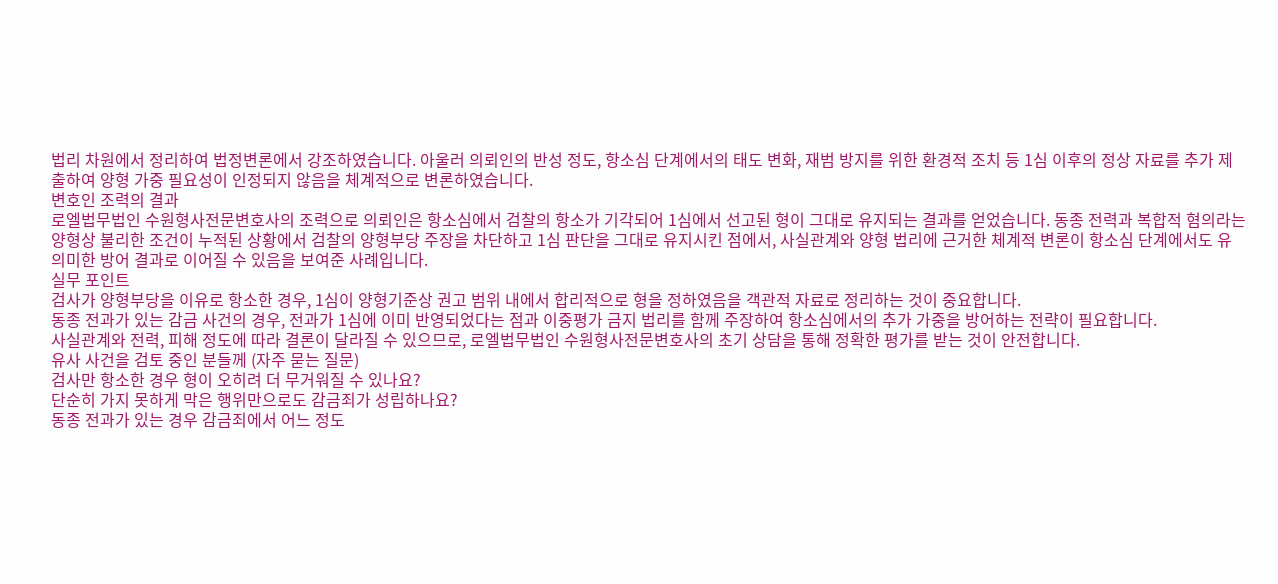법리 차원에서 정리하여 법정변론에서 강조하였습니다. 아울러 의뢰인의 반성 정도, 항소심 단계에서의 태도 변화, 재범 방지를 위한 환경적 조치 등 1심 이후의 정상 자료를 추가 제출하여 양형 가중 필요성이 인정되지 않음을 체계적으로 변론하였습니다.
변호인 조력의 결과
로엘법무법인 수원형사전문변호사의 조력으로 의뢰인은 항소심에서 검찰의 항소가 기각되어 1심에서 선고된 형이 그대로 유지되는 결과를 얻었습니다. 동종 전력과 복합적 혐의라는 양형상 불리한 조건이 누적된 상황에서 검찰의 양형부당 주장을 차단하고 1심 판단을 그대로 유지시킨 점에서, 사실관계와 양형 법리에 근거한 체계적 변론이 항소심 단계에서도 유의미한 방어 결과로 이어질 수 있음을 보여준 사례입니다.
실무 포인트
검사가 양형부당을 이유로 항소한 경우, 1심이 양형기준상 권고 범위 내에서 합리적으로 형을 정하였음을 객관적 자료로 정리하는 것이 중요합니다.
동종 전과가 있는 감금 사건의 경우, 전과가 1심에 이미 반영되었다는 점과 이중평가 금지 법리를 함께 주장하여 항소심에서의 추가 가중을 방어하는 전략이 필요합니다.
사실관계와 전력, 피해 정도에 따라 결론이 달라질 수 있으므로, 로엘법무법인 수원형사전문변호사의 초기 상담을 통해 정확한 평가를 받는 것이 안전합니다.
유사 사건을 검토 중인 분들께 (자주 묻는 질문)
검사만 항소한 경우 형이 오히려 더 무거워질 수 있나요?
단순히 가지 못하게 막은 행위만으로도 감금죄가 성립하나요?
동종 전과가 있는 경우 감금죄에서 어느 정도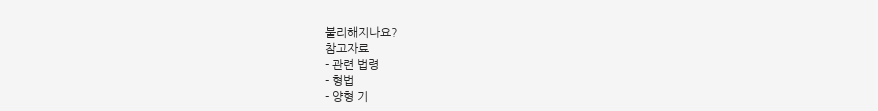불리해지나요?
참고자료
- 관련 법령
- 형법
- 양형 기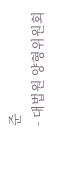준
- 대법원 양형위원회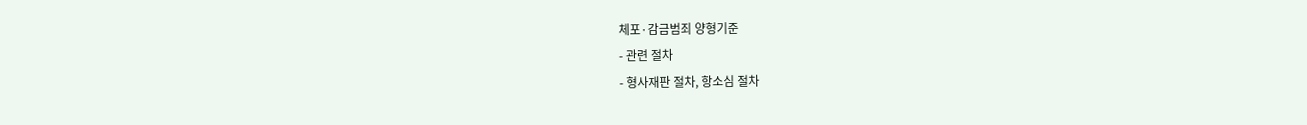체포·감금범죄 양형기준
- 관련 절차
- 형사재판 절차, 항소심 절차